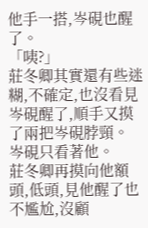他手一搭,岑硯也醒了。
「咦?」
莊冬卿其實還有些迷糊,不確定,也沒看見岑硯醒了,順手又摸了兩把岑硯脖頸。
岑硯只看著他。
莊冬卿再摸向他額頭,低頭,見他醒了也不尷尬,沒顧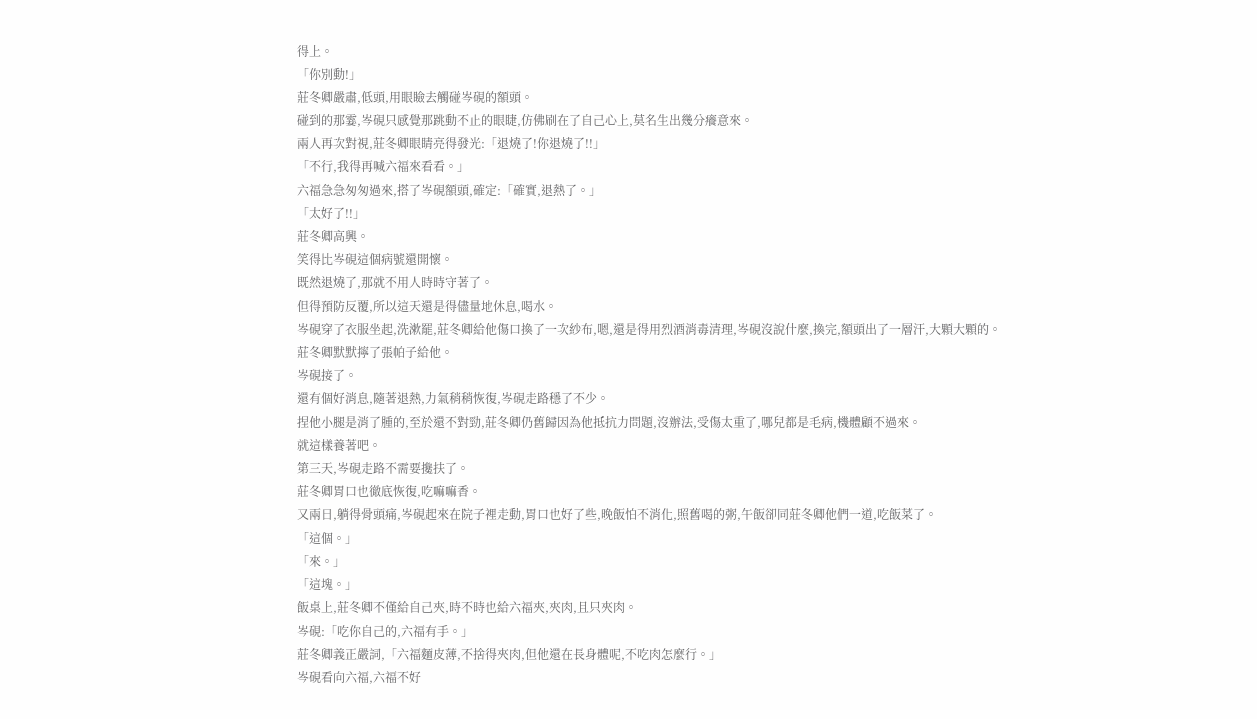得上。
「你別動!」
莊冬卿嚴肅,低頭,用眼瞼去觸碰岑硯的額頭。
碰到的那霎,岑硯只感覺那跳動不止的眼睫,仿佛刷在了自己心上,莫名生出幾分癢意來。
兩人再次對視,莊冬卿眼睛亮得發光:「退燒了!你退燒了!!」
「不行,我得再喊六福來看看。」
六福急急匆匆過來,搭了岑硯額頭,確定:「確實,退熱了。」
「太好了!!」
莊冬卿高興。
笑得比岑硯這個病號還開懷。
既然退燒了,那就不用人時時守著了。
但得預防反覆,所以這天還是得儘量地休息,喝水。
岑硯穿了衣服坐起,洗漱罷,莊冬卿給他傷口換了一次紗布,嗯,還是得用烈酒消毒清理,岑硯沒說什麼,換完,額頭出了一層汗,大顆大顆的。
莊冬卿默默擰了張帕子給他。
岑硯接了。
還有個好消息,隨著退熱,力氣稍稍恢復,岑硯走路穩了不少。
捏他小腿是消了腫的,至於還不對勁,莊冬卿仍舊歸因為他抵抗力問題,沒辦法,受傷太重了,哪兒都是毛病,機體顧不過來。
就這樣養著吧。
第三天,岑硯走路不需要攙扶了。
莊冬卿胃口也徹底恢復,吃嘛嘛香。
又兩日,躺得骨頭痛,岑硯起來在院子裡走動,胃口也好了些,晚飯怕不消化,照舊喝的粥,午飯卻同莊冬卿他們一道,吃飯菜了。
「這個。」
「來。」
「這塊。」
飯桌上,莊冬卿不僅給自己夾,時不時也給六福夾,夾肉,且只夾肉。
岑硯:「吃你自己的,六福有手。」
莊冬卿義正嚴詞,「六福麵皮薄,不捨得夾肉,但他還在長身體呢,不吃肉怎麼行。」
岑硯看向六福,六福不好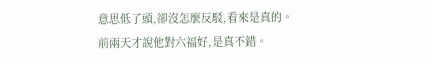意思低了頭,卻沒怎麼反駁,看來是真的。
前兩天才說他對六福好,是真不錯。